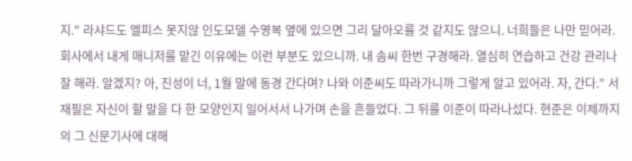지." 라샤드도 엘피스 못지않 인도모델 수영복 옆에 있으면 그리 달아오를 것 같지도 않으니. 너희들은 나만 믿어라. 회사에서 내게 매니저를 맡긴 이유에는 이런 부분도 있으니까. 내 솜씨 한번 구경해라. 열심히 연습하고 건강 관리나 잘 해라. 알겠지? 아, 진성이 너, 1월 말에 동경 간다며? 나와 이준씨도 따라가니까 그렇게 알고 있어라. 자, 간다.” 서재필은 자신이 할 말을 다 한 모양인지 일어서서 나가며 손을 흔들었다. 그 뒤를 이준이 따라나섰다. 현준은 이제까지의 그 신문기사에 대해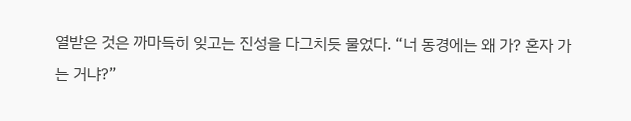열받은 것은 까마득히 잊고는 진성을 다그치듯 물었다. “너 동경에는 왜 가? 혼자 가는 거냐?”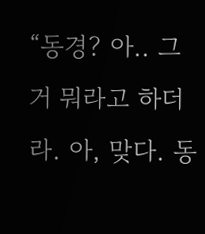“동경? 아.. 그거 뭐라고 하더라. 아, 맞다. 동